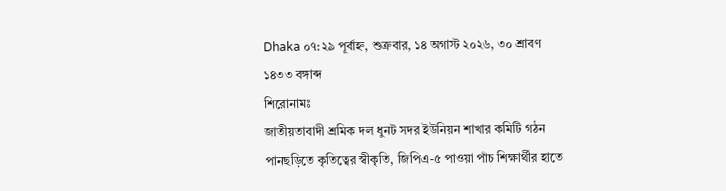Dhaka ০৭:২৯ পূর্বাহ্ন, শুক্রবার, ১৪ অগাস্ট ২০২৬, ৩০ শ্রাবণ ১৪৩৩ বঙ্গাব্দ
শিরোনামঃ
জাতীয়তাবাদী শ্রমিক দল ধুনট সদর ইউনিয়ন শাখার কমিটি গঠন পানছড়িতে কৃতিত্বের স্বীকৃতি, জিপিএ-৫ পাওয়া পাঁচ শিক্ষার্থীর হাতে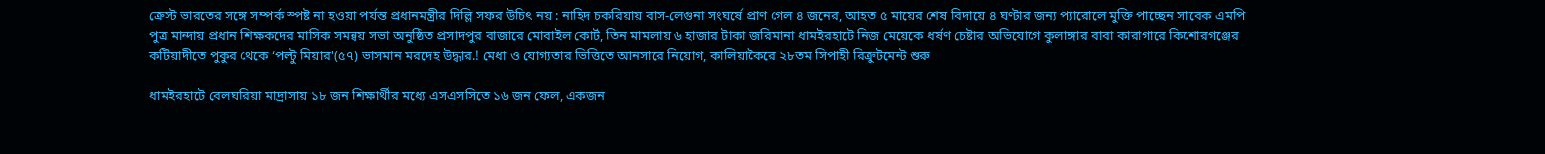ক্রেস্ট ভারতের সঙ্গে সম্পর্ক স্পষ্ট না হওয়া পর্যন্ত প্রধানমন্ত্রীর দিল্লি সফর উচিৎ নয় : নাহিদ চকরিয়ায় বাস-লেগুনা সংঘর্ষে প্রাণ গেল ৪ জনের, আহত ৫ মায়ের শেষ বিদায়ে ৪ ঘণ্টার জন্য প্যারোলে মুক্তি পাচ্ছেন সাবেক এমপি পুত্র মান্দায় প্রধান শিক্ষকদের মাসিক সমন্বয় সভা অনুষ্ঠিত প্রসাদপুর বাজারে মোবাইল কোর্ট, তিন মামলায় ৬ হাজার টাকা জরিমানা ধামইরহাটে নিজ মেয়েকে ধর্ষণ চেষ্টার অভিযোগে কুলাঙ্গার বাবা কারাগারে কিশোরগঞ্জের কটিয়াদীতে পুকুর থেকে ‘পল্টু মিয়ার'(৫৭) ভাসমান মরদেহ উদ্ধার.! মেধা ও যোগ্যতার ভিত্তিতে আনসারে নিয়োগ, কালিয়াকৈরে ২৮তম সিপাহী রিক্রুটমেন্ট শুরু

ধামইরহাটে বেলঘরিয়া মাদ্রাসায় ১৮ জন শিক্ষার্থীর মধ্যে এসএসসিতে ১৬ জন ফেল, একজন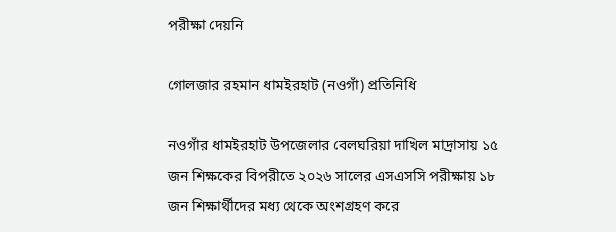পরীক্ষা দেয়নি

গোলজার রহমান ধামইরহাট (নওগাঁ) প্রতিনিধি

নওগাঁর ধামইরহাট উপজেলার বেলঘরিয়া দাখিল মাদ্রাসায় ১৫ জন শিক্ষকের বিপরীতে ২০২৬ সালের এসএসসি পরীক্ষায় ১৮ জন শিক্ষার্থীদের মধ্য থেকে অংশগ্রহণ করে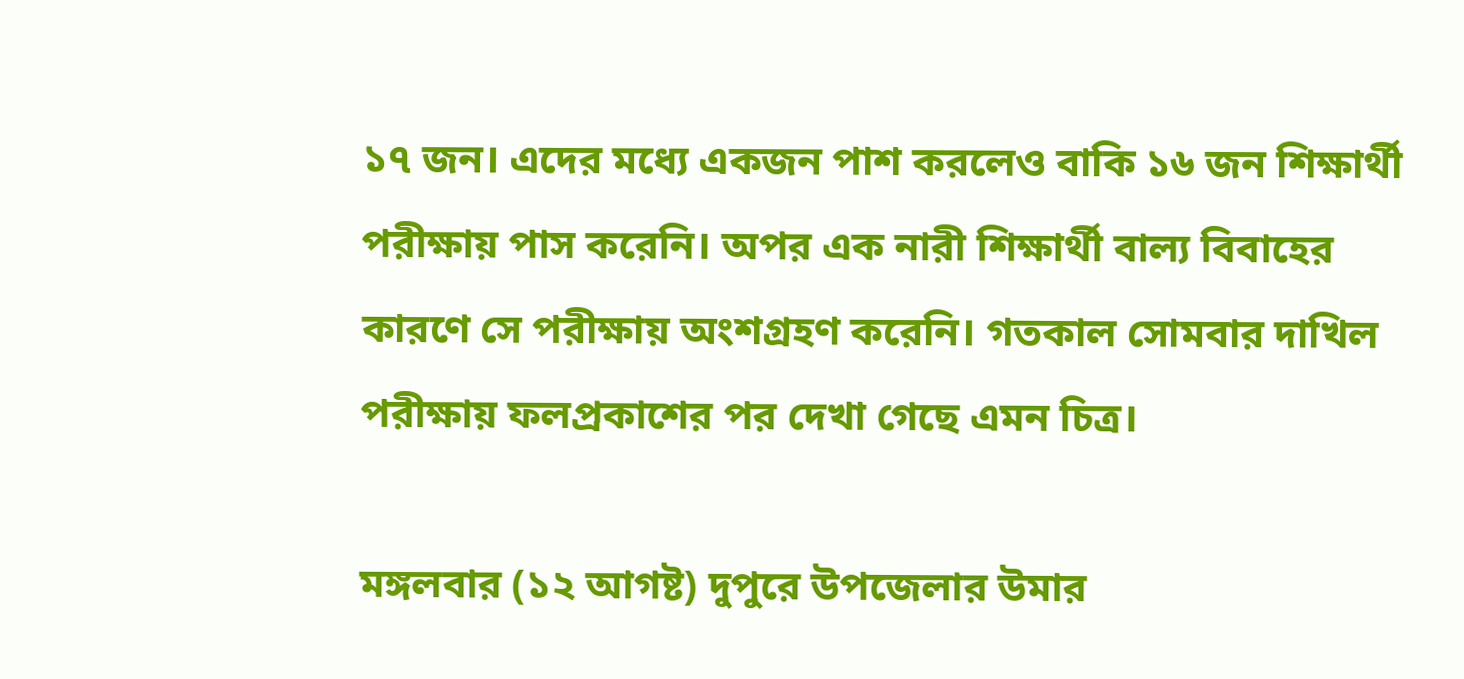১৭ জন। এদের মধ্যে একজন পাশ করলেও বাকি ১৬ জন শিক্ষার্থী পরীক্ষায় পাস করেনি। অপর এক নারী শিক্ষার্থী বাল্য বিবাহের কারণে সে পরীক্ষায় অংশগ্রহণ করেনি। গতকাল সোমবার দাখিল পরীক্ষায় ফলপ্রকাশের পর দেখা গেছে এমন চিত্র।

মঙ্গলবার (১২ আগষ্ট) দুপুরে উপজেলার উমার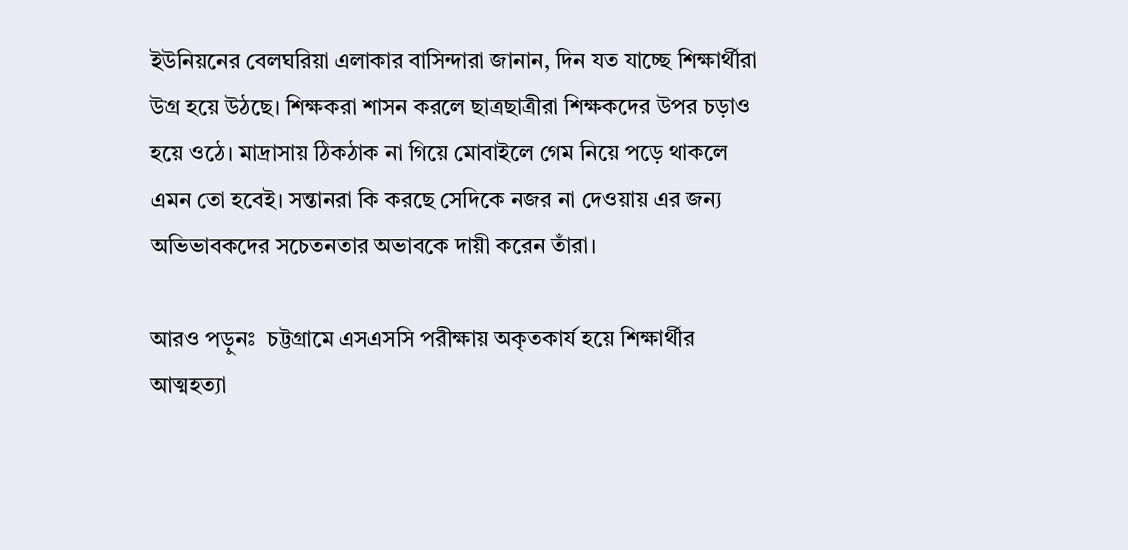ইউনিয়নের বেলঘরিয়া এলাকার বাসিন্দারা জানান, দিন যত যাচ্ছে শিক্ষার্থীরা উগ্র হয়ে উঠছে। শিক্ষকরা শাসন করলে ছাত্রছাত্রীরা শিক্ষকদের উপর চড়াও হয়ে ওঠে। মাদ্রাসায় ঠিকঠাক না গিয়ে মোবাইলে গেম নিয়ে পড়ে থাকলে এমন তো হবেই। সন্তানরা কি করছে সেদিকে নজর না দেওয়ায় এর জন্য অভিভাবকদের সচেতনতার অভাবকে দায়ী করেন তাঁরা।

আরও পড়ুনঃ  চট্টগ্রামে এসএসসি পরীক্ষায় অকৃতকার্য হয়ে শিক্ষার্থীর আত্মহত্যা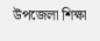উপজেলা শিক্ষা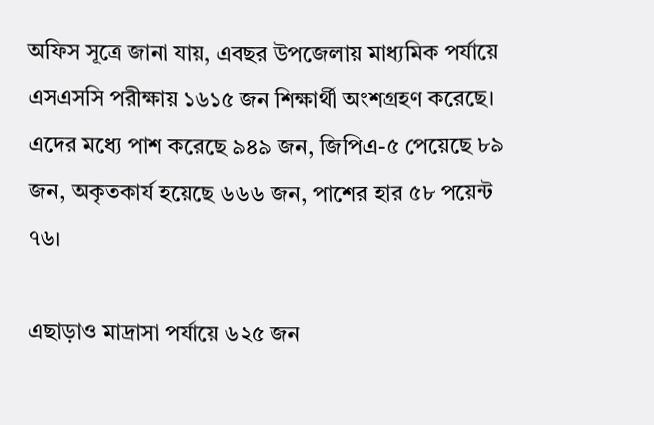অফিস সূত্রে জানা যায়, এবছর উপজেলায় মাধ্যমিক পর্যায়ে এসএসসি পরীক্ষায় ১৬১৫ জন শিক্ষার্থী অংশগ্রহণ করেছে। এদের মধ্যে পাশ করেছে ৯৪৯ জন, জিপিএ-৫ পেয়েছে ৮৯ জন, অকৃতকার্য হয়েছে ৬৬৬ জন, পাশের হার ৫৮ পয়েন্ট ৭৬।

এছাড়াও মাদ্রাসা পর্যায়ে ৬২৫ জন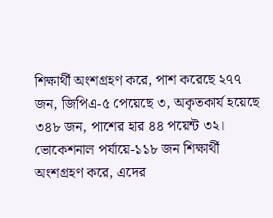শিক্ষার্থী অংশগ্রহণ করে, পাশ করেছে ২৭৭ জন, জিপিএ-৫ পেয়েছে ৩, অকৃতকার্য হয়েছে ৩৪৮ জন, পাশের হার ৪৪ পয়েন্ট ৩২। ভোকেশনাল পর্যায়ে-১১৮ জন শিক্ষার্থী অংশগ্রহণ করে, এদের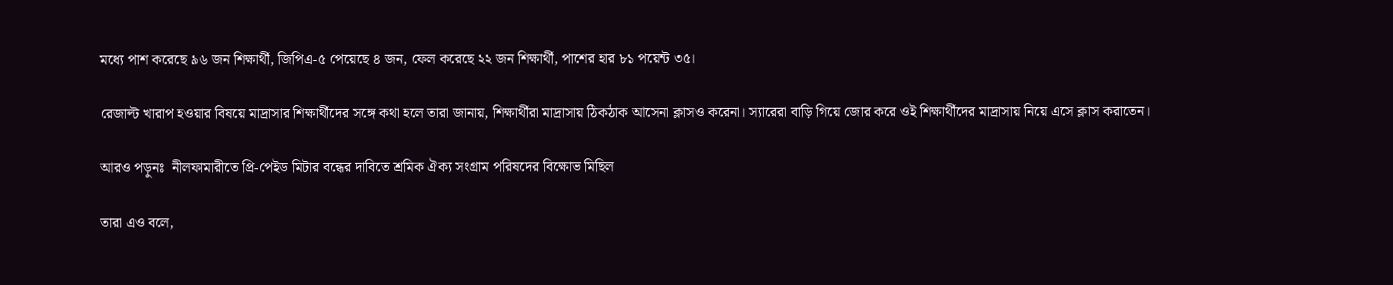মধ্যে পাশ করেছে ৯৬ জন শিক্ষার্থী, জিপিএ-৫ পেয়েছে ৪ জন, ফেল করেছে ২২ জন শিক্ষার্থী, পাশের হার ৮১ পয়েন্ট ৩৫।

রেজাল্ট খারাপ হওয়ার বিষয়ে মাদ্রাসার শিক্ষার্থীদের সঙ্গে কথা হলে তারা জানায়, শিক্ষার্থীরা মাদ্রাসায় ঠিকঠাক আসেনা ক্লাসও করেনা। স্যারেরা বাড়ি গিয়ে জোর করে ওই শিক্ষার্থীদের মাদ্রাসায় নিয়ে এসে ক্লাস করাতেন।

আরও পড়ুনঃ  নীলফামারীতে প্রি-পেইড মিটার বন্ধের দাবিতে শ্রমিক ঐক্য সংগ্রাম পরিষদের বিক্ষোভ মিছিল

তারা এও বলে,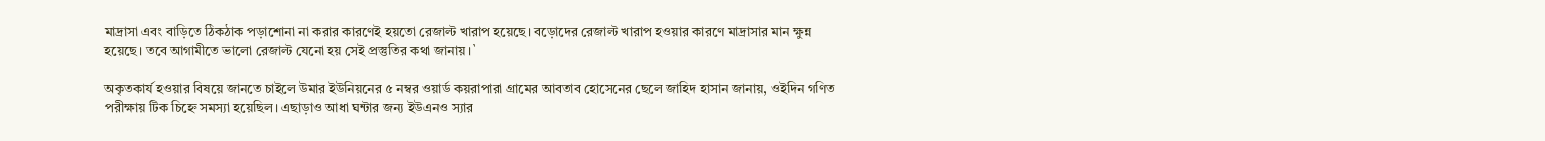মাদ্রাসা এবং বাড়িতে ঠিকঠাক পড়াশোনা না করার কারণেই হয়তো রেজাল্ট খারাপ হয়েছে। বড়োদের রেজাল্ট খারাপ হওয়ার কারণে মাদ্রাসার মান ক্ষুন্ন হয়েছে। তবে আগামীতে ভালো রেজাল্ট যেনো হয় সেই প্রস্তুতির কথা জানায়।`

অকৃতকার্য হওয়ার বিষয়ে জানতে চাইলে উমার ইউনিয়নের ৫ নম্বর ওয়ার্ড কয়রাপারা গ্রামের আবতাব হোসেনের ছেলে জাহিদ হাসান জানায়, ওইদিন গণিত পরীক্ষায় টিক চিহ্নে সমস্যা হয়েছিল। এছাড়াও আধা ঘন্টার জন্য ইউএনও স্যার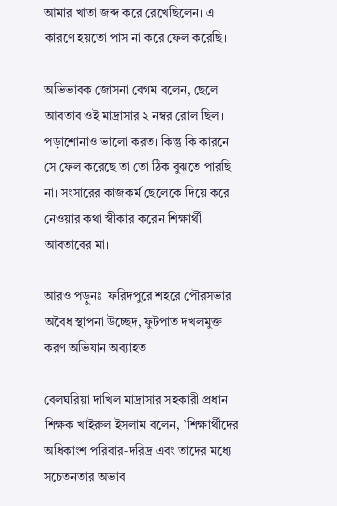আমার খাতা জব্দ করে রেখেছিলেন। এ কারণে হয়তো পাস না করে ফেল করেছি।

অভিভাবক জোসনা বেগম বলেন, ছেলে আবতাব ওই মাদ্রাসার ২ নম্বর রোল ছিল। পড়াশোনাও ভালো করত। কিন্তু কি কারনে সে ফেল করেছে তা তো ঠিক বুঝতে পারছি না। সংসারের কাজকর্ম ছেলেকে দিয়ে করে নেওয়ার কথা স্বীকার করেন শিক্ষার্থী আবতাবের মা।

আরও পড়ুনঃ  ফরিদপুরে শহরে পৌরসভার অবৈধ স্থাপনা উচ্ছেদ, ফুটপাত দখলমুক্ত করণ অভিযান অব্যাহত

বেলঘরিয়া দাখিল মাদ্রাসার সহকারী প্রধান শিক্ষক খাইরুল ইসলাম বলেন, `শিক্ষার্থীদের অধিকাংশ পরিবার-দরিদ্র এবং তাদের মধ্যে সচেতনতার অভাব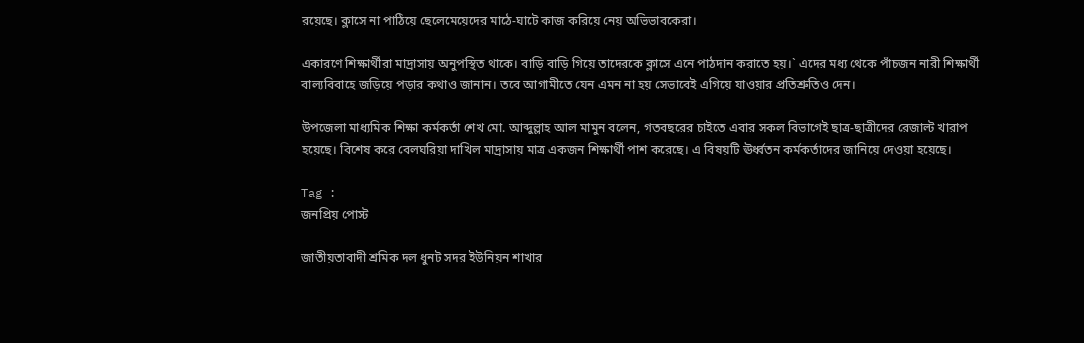রয়েছে। ক্লাসে না পাঠিয়ে ছেলেমেয়েদের মাঠে-ঘাটে কাজ করিয়ে নেয় অভিভাবকেরা।

একারণে শিক্ষার্থীরা মাদ্রাসায় অনুপস্থিত থাকে। বাড়ি বাড়ি গিয়ে তাদেরকে ক্লাসে এনে পাঠদান করাতে হয়।` এদের মধ্য থেকে পাঁচজন নারী শিক্ষার্থী বাল্যবিবাহে জড়িয়ে পড়ার কথাও জানান। তবে আগামীতে যেন এমন না হয় সেভাবেই এগিয়ে যাওয়ার প্রতিশ্রুতিও দেন।

উপজেলা মাধ্যমিক শিক্ষা কর্মকর্তা শেখ মো. আব্দুল্লাহ আল মামুন বলেন, গতবছরের চাইতে এবার সকল বিভাগেই ছাত্র-ছাত্রীদের রেজাল্ট খারাপ হয়েছে। বিশেষ করে বেলঘরিয়া দাখিল মাদ্রাসায় মাত্র একজন শিক্ষার্থী পাশ করেছে। এ বিষয়টি ঊর্ধ্বতন কর্মকর্তাদের জানিয়ে দেওয়া হয়েছে।

Tag :
জনপ্রিয় পোস্ট

জাতীয়তাবাদী শ্রমিক দল ধুনট সদর ইউনিয়ন শাখার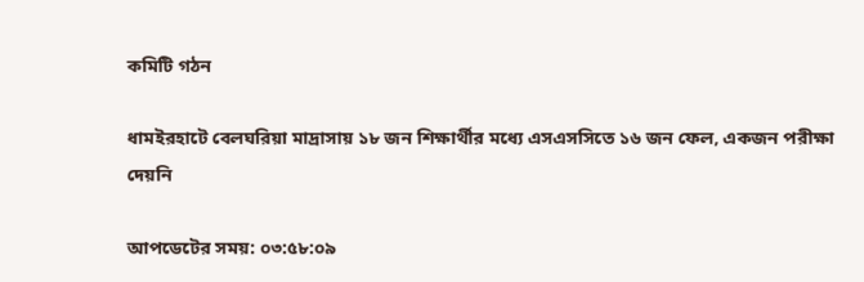কমিটি গঠন

ধামইরহাটে বেলঘরিয়া মাদ্রাসায় ১৮ জন শিক্ষার্থীর মধ্যে এসএসসিতে ১৬ জন ফেল, একজন পরীক্ষা দেয়নি

আপডেটের সময়: ০৩:৫৮:০৯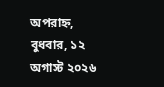অপরাহ্ন, বুধবার, ১২ অগাস্ট ২০২৬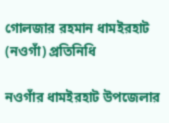গোলজার রহমান ধামইরহাট (নওগাঁ) প্রতিনিধি

নওগাঁর ধামইরহাট উপজেলার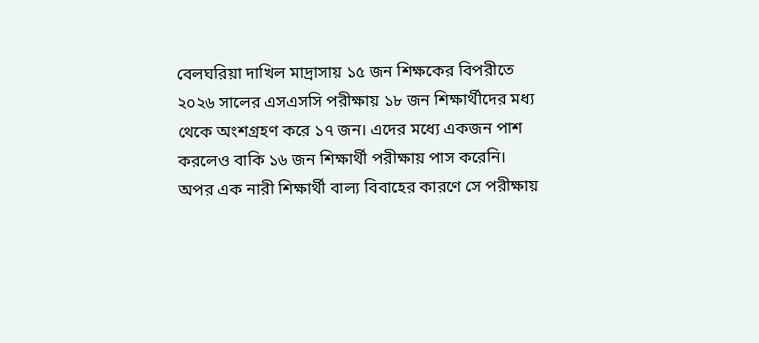বেলঘরিয়া দাখিল মাদ্রাসায় ১৫ জন শিক্ষকের বিপরীতে ২০২৬ সালের এসএসসি পরীক্ষায় ১৮ জন শিক্ষার্থীদের মধ্য থেকে অংশগ্রহণ করে ১৭ জন। এদের মধ্যে একজন পাশ করলেও বাকি ১৬ জন শিক্ষার্থী পরীক্ষায় পাস করেনি। অপর এক নারী শিক্ষার্থী বাল্য বিবাহের কারণে সে পরীক্ষায়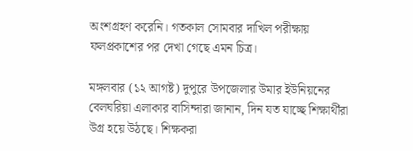অংশগ্রহণ করেনি। গতকাল সোমবার দাখিল পরীক্ষায় ফলপ্রকাশের পর দেখা গেছে এমন চিত্র।

মঙ্গলবার (১২ আগষ্ট) দুপুরে উপজেলার উমার ইউনিয়নের বেলঘরিয়া এলাকার বাসিন্দারা জানান, দিন যত যাচ্ছে শিক্ষার্থীরা উগ্র হয়ে উঠছে। শিক্ষকরা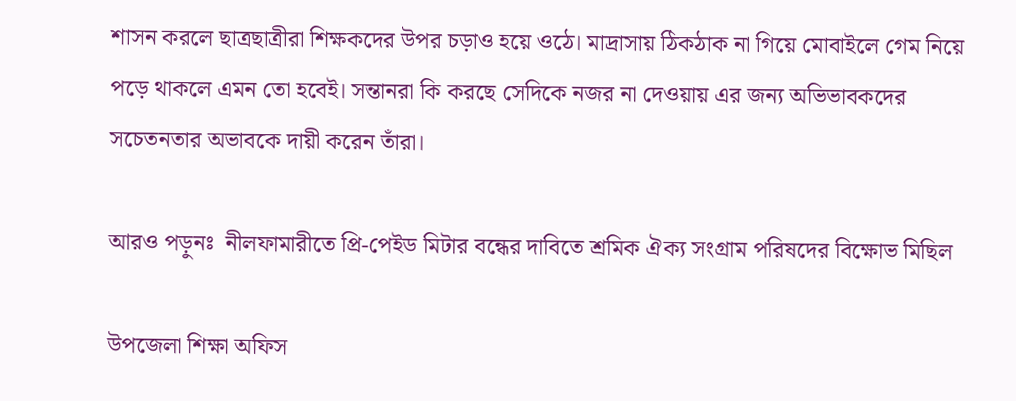শাসন করলে ছাত্রছাত্রীরা শিক্ষকদের উপর চড়াও হয়ে ওঠে। মাদ্রাসায় ঠিকঠাক না গিয়ে মোবাইলে গেম নিয়ে পড়ে থাকলে এমন তো হবেই। সন্তানরা কি করছে সেদিকে নজর না দেওয়ায় এর জন্য অভিভাবকদের সচেতনতার অভাবকে দায়ী করেন তাঁরা।

আরও পড়ুনঃ  নীলফামারীতে প্রি-পেইড মিটার বন্ধের দাবিতে শ্রমিক ঐক্য সংগ্রাম পরিষদের বিক্ষোভ মিছিল

উপজেলা শিক্ষা অফিস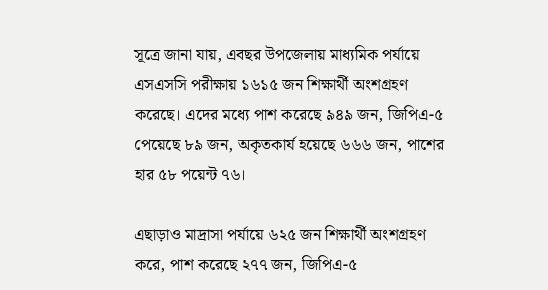সূত্রে জানা যায়, এবছর উপজেলায় মাধ্যমিক পর্যায়ে এসএসসি পরীক্ষায় ১৬১৫ জন শিক্ষার্থী অংশগ্রহণ করেছে। এদের মধ্যে পাশ করেছে ৯৪৯ জন, জিপিএ-৫ পেয়েছে ৮৯ জন, অকৃতকার্য হয়েছে ৬৬৬ জন, পাশের হার ৫৮ পয়েন্ট ৭৬।

এছাড়াও মাদ্রাসা পর্যায়ে ৬২৫ জন শিক্ষার্থী অংশগ্রহণ করে, পাশ করেছে ২৭৭ জন, জিপিএ-৫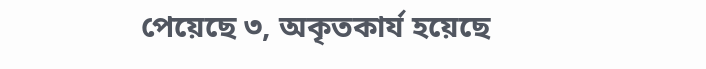পেয়েছে ৩, অকৃতকার্য হয়েছে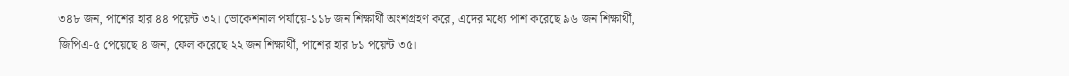৩৪৮ জন, পাশের হার ৪৪ পয়েন্ট ৩২। ভোকেশনাল পর্যায়ে-১১৮ জন শিক্ষার্থী অংশগ্রহণ করে, এদের মধ্যে পাশ করেছে ৯৬ জন শিক্ষার্থী, জিপিএ-৫ পেয়েছে ৪ জন, ফেল করেছে ২২ জন শিক্ষার্থী, পাশের হার ৮১ পয়েন্ট ৩৫।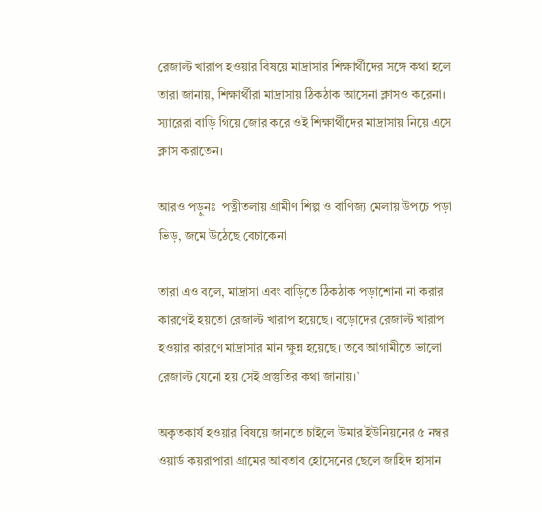রেজাল্ট খারাপ হওয়ার বিষয়ে মাদ্রাসার শিক্ষার্থীদের সঙ্গে কথা হলে তারা জানায়, শিক্ষার্থীরা মাদ্রাসায় ঠিকঠাক আসেনা ক্লাসও করেনা। স্যারেরা বাড়ি গিয়ে জোর করে ওই শিক্ষার্থীদের মাদ্রাসায় নিয়ে এসে ক্লাস করাতেন।

আরও পড়ুনঃ  পত্নীতলায় গ্রামীণ শিল্প ও বাণিজ্য মেলায় উপচে পড়া ভিড়, জমে উঠেছে বেচাকেনা

তারা এও বলে, মাদ্রাসা এবং বাড়িতে ঠিকঠাক পড়াশোনা না করার কারণেই হয়তো রেজাল্ট খারাপ হয়েছে। বড়োদের রেজাল্ট খারাপ হওয়ার কারণে মাদ্রাসার মান ক্ষুন্ন হয়েছে। তবে আগামীতে ভালো রেজাল্ট যেনো হয় সেই প্রস্তুতির কথা জানায়।`

অকৃতকার্য হওয়ার বিষয়ে জানতে চাইলে উমার ইউনিয়নের ৫ নম্বর ওয়ার্ড কয়রাপারা গ্রামের আবতাব হোসেনের ছেলে জাহিদ হাসান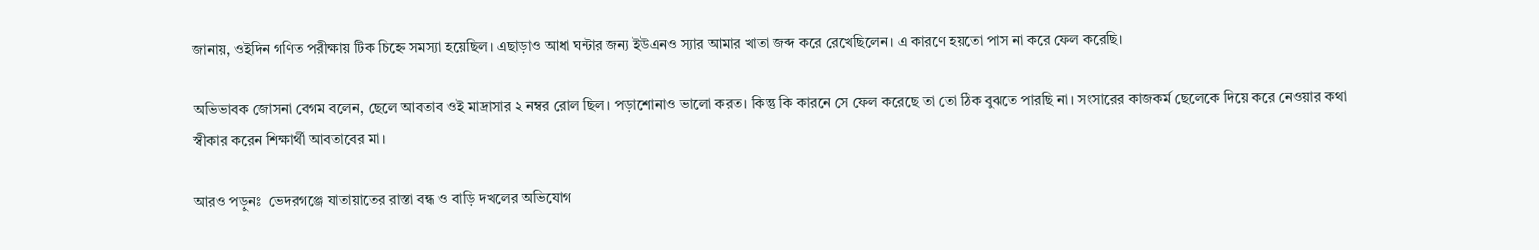জানায়, ওইদিন গণিত পরীক্ষায় টিক চিহ্নে সমস্যা হয়েছিল। এছাড়াও আধা ঘন্টার জন্য ইউএনও স্যার আমার খাতা জব্দ করে রেখেছিলেন। এ কারণে হয়তো পাস না করে ফেল করেছি।

অভিভাবক জোসনা বেগম বলেন, ছেলে আবতাব ওই মাদ্রাসার ২ নম্বর রোল ছিল। পড়াশোনাও ভালো করত। কিন্তু কি কারনে সে ফেল করেছে তা তো ঠিক বুঝতে পারছি না। সংসারের কাজকর্ম ছেলেকে দিয়ে করে নেওয়ার কথা স্বীকার করেন শিক্ষার্থী আবতাবের মা।

আরও পড়ুনঃ  ভেদরগঞ্জে যাতায়াতের রাস্তা বন্ধ ও বাড়ি দখলের অভিযোগ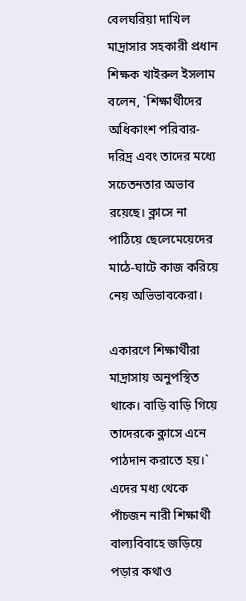বেলঘরিয়া দাখিল মাদ্রাসার সহকারী প্রধান শিক্ষক খাইরুল ইসলাম বলেন, `শিক্ষার্থীদের অধিকাংশ পরিবার-দরিদ্র এবং তাদের মধ্যে সচেতনতার অভাব রয়েছে। ক্লাসে না পাঠিয়ে ছেলেমেয়েদের মাঠে-ঘাটে কাজ করিয়ে নেয় অভিভাবকেরা।

একারণে শিক্ষার্থীরা মাদ্রাসায় অনুপস্থিত থাকে। বাড়ি বাড়ি গিয়ে তাদেরকে ক্লাসে এনে পাঠদান করাতে হয়।` এদের মধ্য থেকে পাঁচজন নারী শিক্ষার্থী বাল্যবিবাহে জড়িয়ে পড়ার কথাও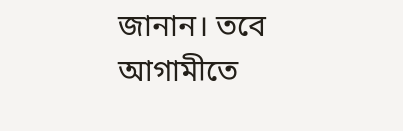জানান। তবে আগামীতে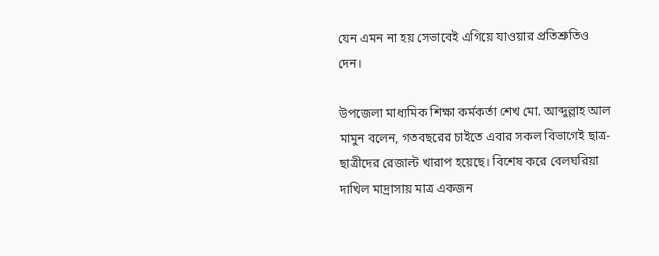যেন এমন না হয় সেভাবেই এগিয়ে যাওয়ার প্রতিশ্রুতিও দেন।

উপজেলা মাধ্যমিক শিক্ষা কর্মকর্তা শেখ মো. আব্দুল্লাহ আল মামুন বলেন, গতবছরের চাইতে এবার সকল বিভাগেই ছাত্র-ছাত্রীদের রেজাল্ট খারাপ হয়েছে। বিশেষ করে বেলঘরিয়া দাখিল মাদ্রাসায় মাত্র একজন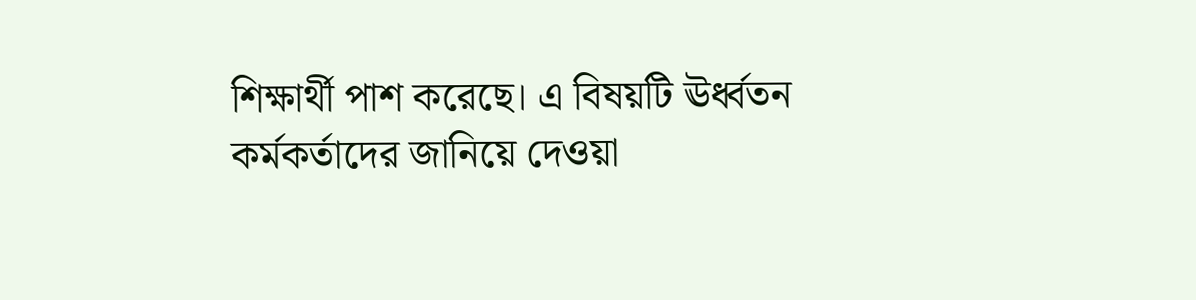শিক্ষার্থী পাশ করেছে। এ বিষয়টি ঊর্ধ্বতন কর্মকর্তাদের জানিয়ে দেওয়া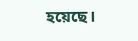হয়েছে।